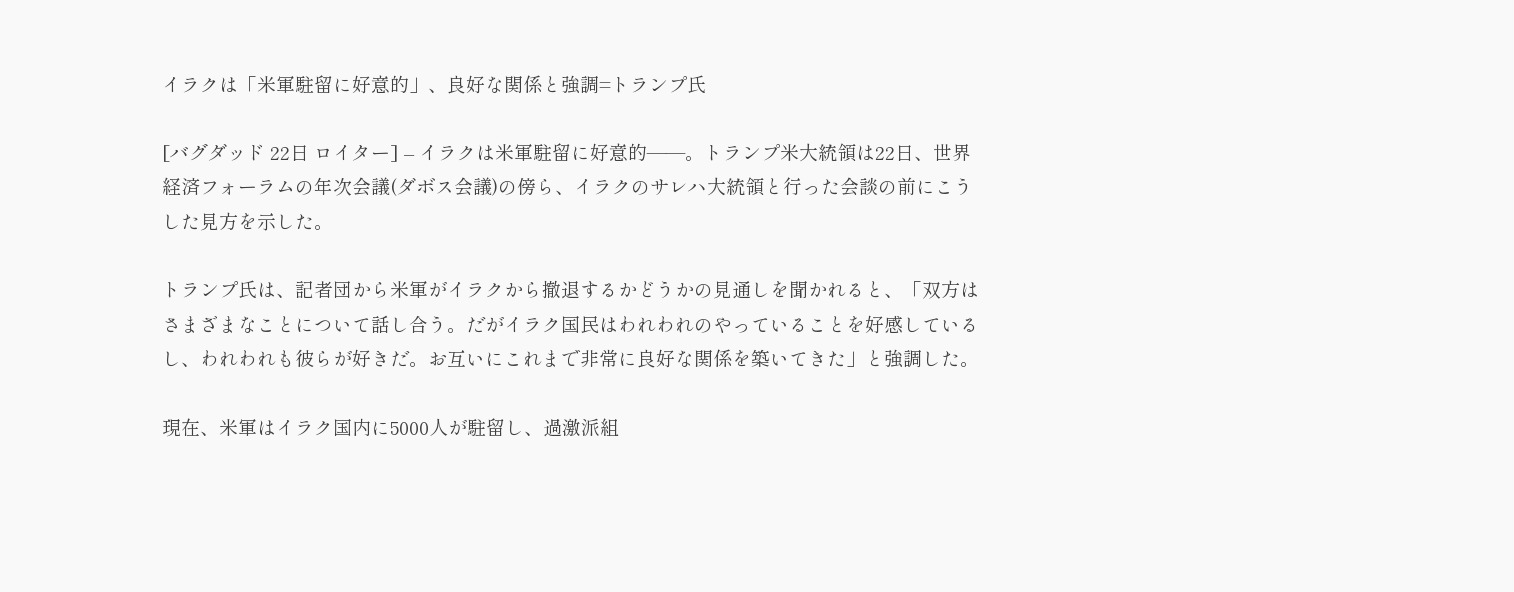イラクは「米軍駐留に好意的」、良好な関係と強調=トランプ氏

[バグダッド 22日 ロイター] – イラクは米軍駐留に好意的――。トランプ米大統領は22日、世界経済フォーラムの年次会議(ダボス会議)の傍ら、イラクのサレハ大統領と行った会談の前にこうした見方を示した。

トランプ氏は、記者団から米軍がイラクから撤退するかどうかの見通しを聞かれると、「双方はさまざまなことについて話し合う。だがイラク国民はわれわれのやっていることを好感しているし、われわれも彼らが好きだ。お互いにこれまで非常に良好な関係を築いてきた」と強調した。

現在、米軍はイラク国内に5000人が駐留し、過激派組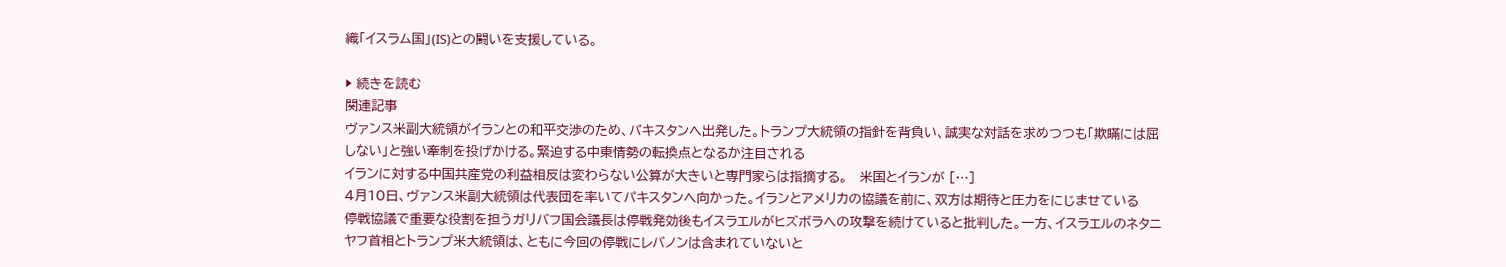織「イスラム国」(IS)との闘いを支援している。

▶ 続きを読む
関連記事
ヴァンス米副大統領がイランとの和平交渉のため、パキスタンへ出発した。トランプ大統領の指針を背負い、誠実な対話を求めつつも「欺瞞には屈しない」と強い牽制を投げかける。緊迫する中東情勢の転換点となるか注目される
イランに対する中国共産党の利益相反は変わらない公算が大きいと専門家らは指摘する。   米国とイランが […]
4月10日、ヴァンス米副大統領は代表団を率いてパキスタンへ向かった。イランとアメリカの協議を前に、双方は期待と圧力をにじませている
停戦協議で重要な役割を担うガリバフ国会議長は停戦発効後もイスラエルがヒズボラへの攻撃を続けていると批判した。一方、イスラエルのネタニヤフ首相とトランプ米大統領は、ともに今回の停戦にレバノンは含まれていないと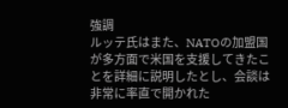強調
ルッテ氏はまた、NATOの加盟国が多方面で米国を支援してきたことを詳細に説明したとし、会談は非常に率直で開かれた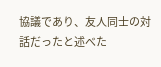協議であり、友人同士の対話だったと述べた